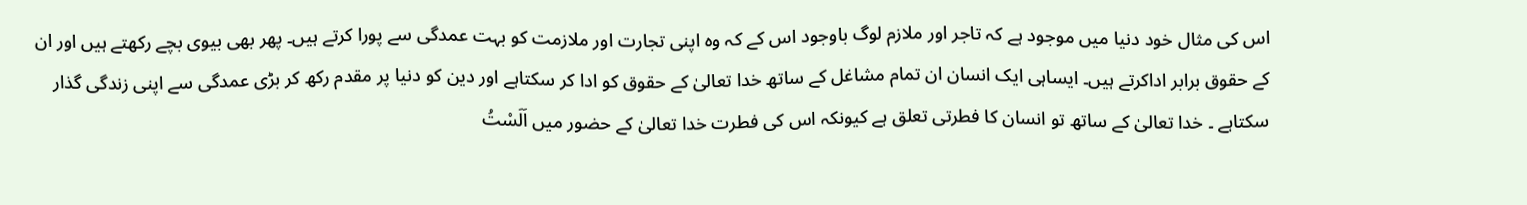اس کی مثال خود دنیا میں موجود ہے کہ تاجر اور ملازم لوگ باوجود اس کے کہ وہ اپنی تجارت اور ملازمت کو بہت عمدگی سے پورا کرتے ہیں۔ پھر بھی بیوی بچے رکھتے ہیں اور ان کے حقوق برابر اداکرتے ہیں۔ ایساہی ایک انسان ان تمام مشاغل کے ساتھ خدا تعالیٰ کے حقوق کو ادا کر سکتاہے اور دین کو دنیا پر مقدم رکھ کر بڑی عمدگی سے اپنی زندگی گذار سکتاہے ۔ خدا تعالیٰ کے ساتھ تو انسان کا فطرتی تعلق ہے کیونکہ اس کی فطرت خدا تعالیٰ کے حضور میں اَلَسْتُ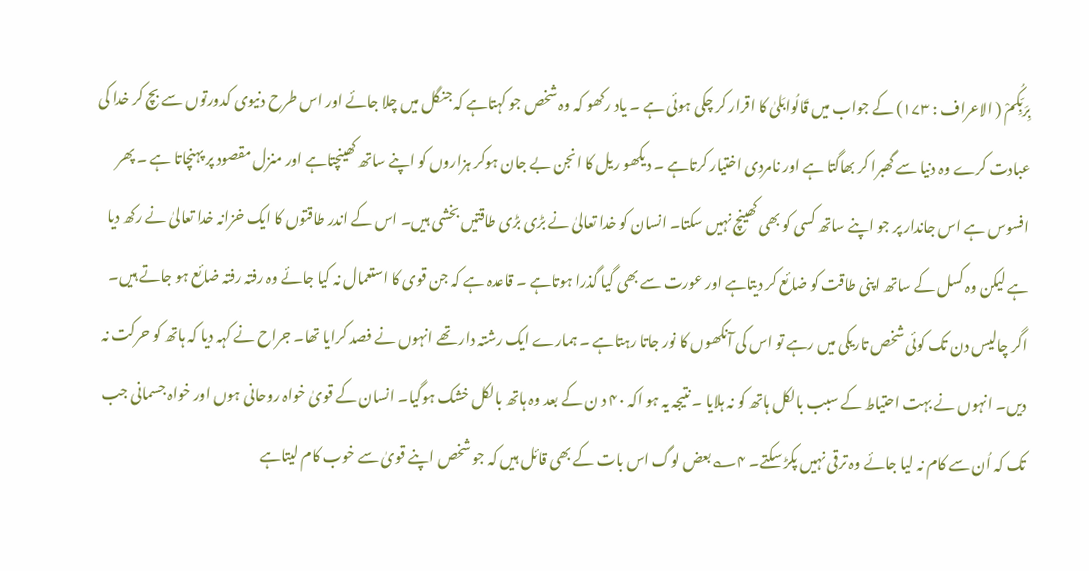بِرَبِّکُمْ ( الاعراف : ۱۷۳) کے جواب میں قَالُوابَلیٰ کا اقرار کر چکی ہوئی ہے ۔ یاد رکھو کہ وہ شخص جو کہتاہے کہ جنگل میں چلا جائے اور اس طرح دنیوی کدورتوں سے بچ کر خدا کی عبادت کرے وہ دنیا سے گھبرا کر بھاگتا ہے اور نامردی اختیار کرتاہے ۔ دیکھو ریل کا انجن بے جان ہوکر ہزاروں کو اپنے ساتھ کھینچتاہے اور منزل مقصود پر پہنچاتا ہے ۔ پھر افسوس ہے اس جاندار پر جو اپنے ساتھ کسی کو بھی کھینچ نہیں سکتا۔ انسان کو خدا تعالیٰ نے بڑی بڑی طاقتیں بخشی ہیں۔ اس کے اندر طاقتوں کا ایک خزانہ خدا تعالیٰ نے رکھ دیا ہے لیکن وہ کسل کے ساتھ اپنی طاقت کو ضائع کر دیتاہے اور عورت سے بھی گیا گذرا ہوتاہے ۔ قاعدہ ہے کہ جن قوی کا استعمال نہ کیا جائے وہ رفتہ رفتہ ضائع ہو جاتے ہیں۔ اگر چالیس دن تک کوئی شخص تاریکی میں رہے تو اس کی آنکھوں کا نور جاتا رہتاہے ۔ ہمارے ایک رشتہ دار تھے انہوں نے فصد کرایا تھا۔ جراح نے کہہ دیا کہ ہاتھ کو حرکت نہ دیں۔ انہوں نے بہت احتیاط کے سبب بالکل ہاتھ کو نہ ہلایا ۔ نتیجہ یہ ہو اکہ ۴۰ د ن کے بعد وہ ہاتھ بالکل خشک ہوگیا۔ انسان کے قویٰ خواہ روحانی ہوں اور خواہ جسمانی جب تک کہ اُن سے کام نہ لیا جائے وہ ترقی نہیں پکڑ سکتے۔ ۴؎بعض لوگ اس بات کے بھی قائل ہیں کہ جو شخص اپنے قویٰ سے خوب کام لیتاہے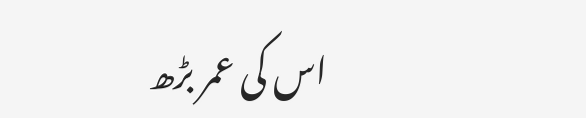اس کی عمر بڑھ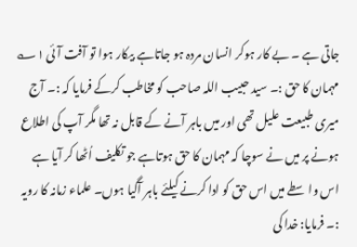جاتی ہے ۔ بے کار ہوکر انسان مردہ ہو جاتاہے بیکار ہوا تو آفت آئی ۱؎ مہمان کا حق :۔ سید حبیب اللہ صاحب کو مخاطب کرکے فرمایا کہ :۔ آج میری طبیعت علیل تھی اور میں باہر آنے کے قابل نہ تھا مگر آپ کی اطلاع ہونے پر میں نے سوچا کہ مہمان کا حق ہوتاہے جو تکلیف اُٹھا کر آیا ہے اس واسطے میں اس حق کو ادا کرنے کیلئے باہر آگیا ہوں۔ علماء زمانہ کا رویہ :۔ فرمایا: خدا کی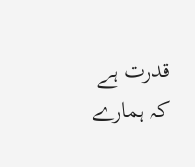قدرت ہے کہ ہمارے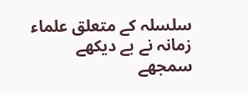سلسلہ کے متعلق علماء زمانہ نے بے دیکھے سمجھے